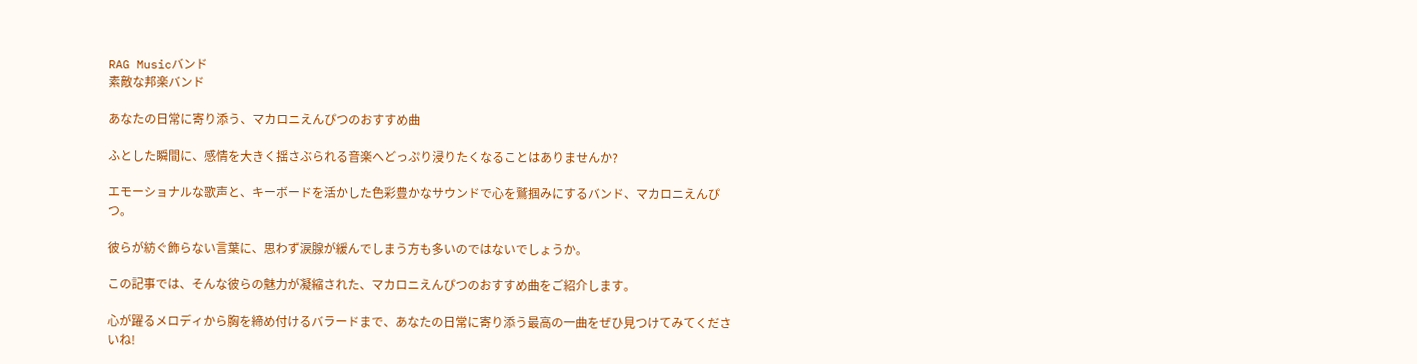RAG Musicバンド
素敵な邦楽バンド

あなたの日常に寄り添う、マカロニえんぴつのおすすめ曲

ふとした瞬間に、感情を大きく揺さぶられる音楽へどっぷり浸りたくなることはありませんか?

エモーショナルな歌声と、キーボードを活かした色彩豊かなサウンドで心を鷲掴みにするバンド、マカロニえんぴつ。

彼らが紡ぐ飾らない言葉に、思わず涙腺が緩んでしまう方も多いのではないでしょうか。

この記事では、そんな彼らの魅力が凝縮された、マカロニえんぴつのおすすめ曲をご紹介します。

心が躍るメロディから胸を締め付けるバラードまで、あなたの日常に寄り添う最高の一曲をぜひ見つけてみてくださいね!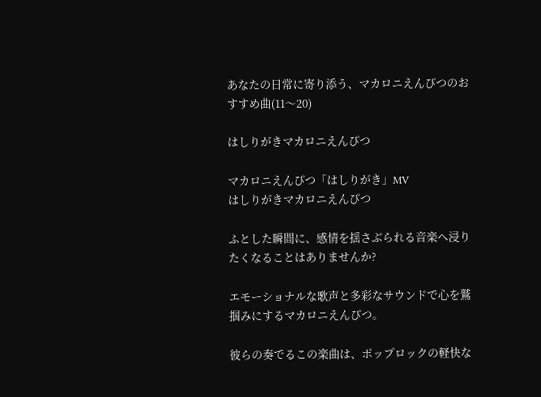あなたの日常に寄り添う、マカロニえんぴつのおすすめ曲(11〜20)

はしりがきマカロニえんぴつ

マカロニえんぴつ「はしりがき」MV
はしりがきマカロニえんぴつ

ふとした瞬間に、感情を揺さぶられる音楽へ浸りたくなることはありませんか?

エモーショナルな歌声と多彩なサウンドで心を鷲掴みにするマカロニえんぴつ。

彼らの奏でるこの楽曲は、ポップロックの軽快な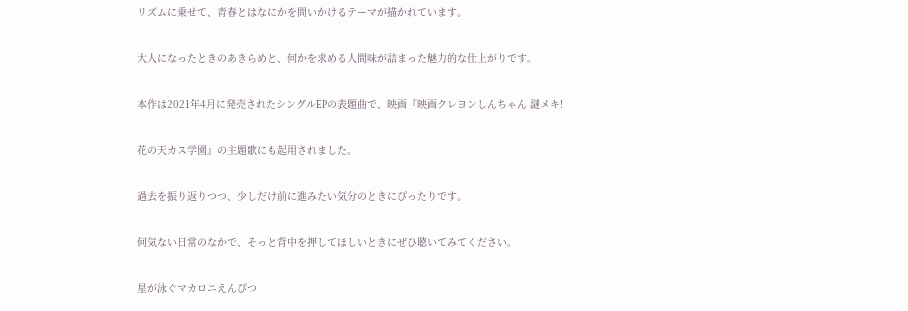リズムに乗せて、青春とはなにかを問いかけるテーマが描かれています。

大人になったときのあきらめと、何かを求める人間味が詰まった魅力的な仕上がりです。

本作は2021年4月に発売されたシングルEPの表題曲で、映画『映画クレヨンしんちゃん 謎メキ!

花の天カス学園』の主題歌にも起用されました。

過去を振り返りつつ、少しだけ前に進みたい気分のときにぴったりです。

何気ない日常のなかで、そっと背中を押してほしいときにぜひ聴いてみてください。

星が泳ぐマカロニえんぴつ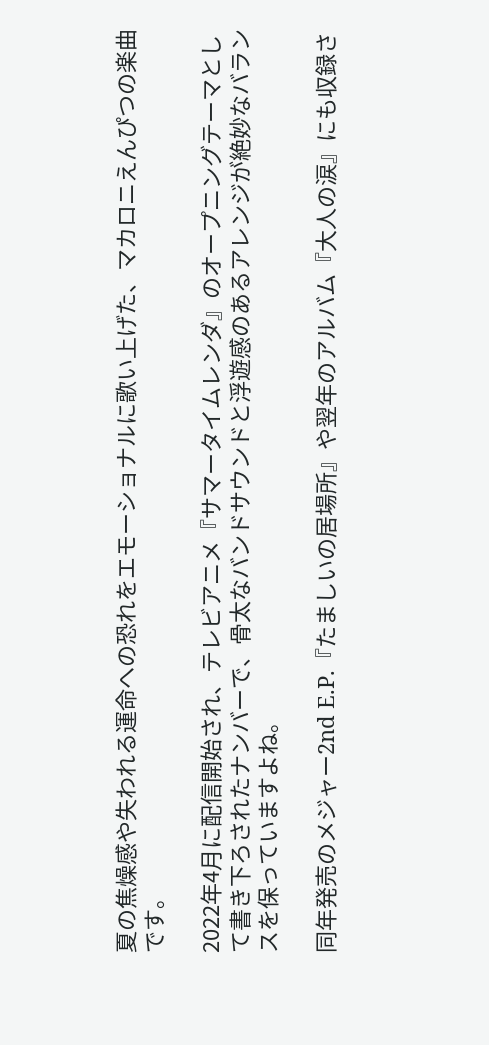夏の焦燥感や失われる運命への恐れをエモーショナルに歌い上げた、マカロニえんぴつの楽曲です。

2022年4月に配信開始され、テレビアニメ『サマータイムレンダ』のオープニングテーマとして書き下ろされたナンバーで、骨太なバンドサウンドと浮遊感のあるアレンジが絶妙なバランスを保っていますよね。

同年発売のメジャー2nd E.P.『たましいの居場所』や翌年のアルバム『大人の涙』にも収録さ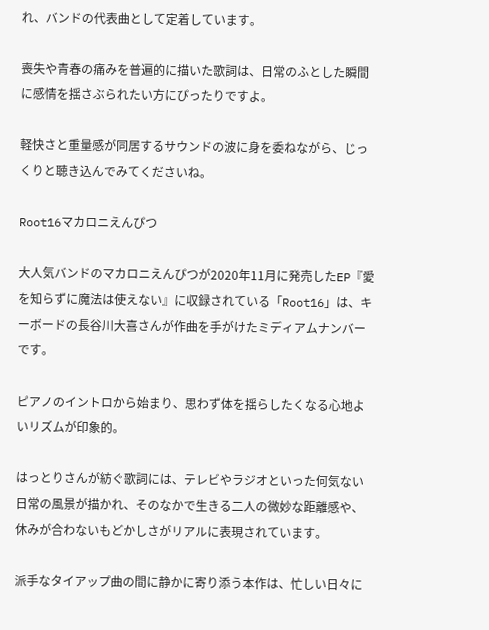れ、バンドの代表曲として定着しています。

喪失や青春の痛みを普遍的に描いた歌詞は、日常のふとした瞬間に感情を揺さぶられたい方にぴったりですよ。

軽快さと重量感が同居するサウンドの波に身を委ねながら、じっくりと聴き込んでみてくださいね。

Root16マカロニえんぴつ

大人気バンドのマカロニえんぴつが2020年11月に発売したEP『愛を知らずに魔法は使えない』に収録されている「Root16」は、キーボードの長谷川大喜さんが作曲を手がけたミディアムナンバーです。

ピアノのイントロから始まり、思わず体を揺らしたくなる心地よいリズムが印象的。

はっとりさんが紡ぐ歌詞には、テレビやラジオといった何気ない日常の風景が描かれ、そのなかで生きる二人の微妙な距離感や、休みが合わないもどかしさがリアルに表現されています。

派手なタイアップ曲の間に静かに寄り添う本作は、忙しい日々に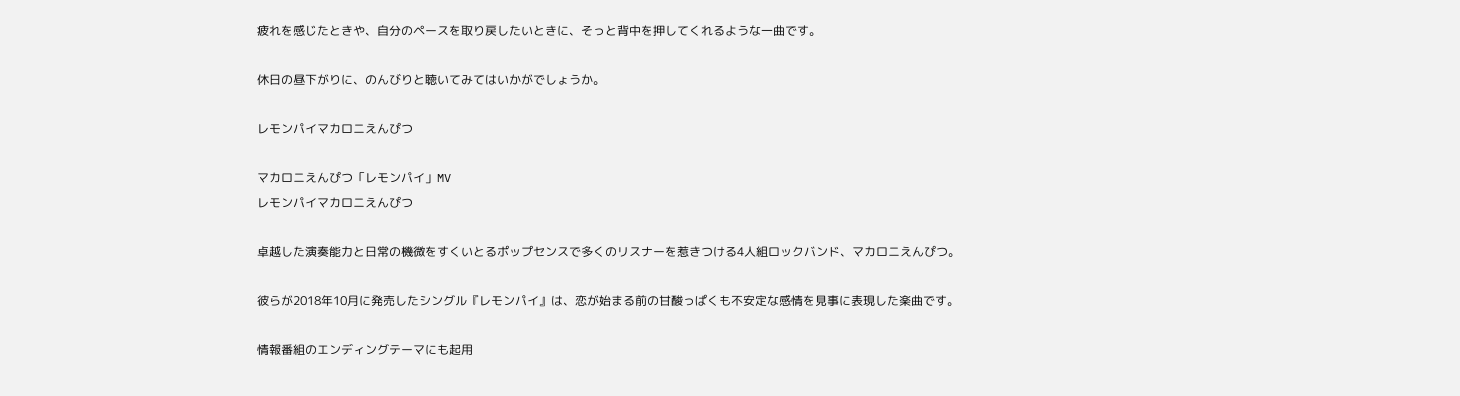疲れを感じたときや、自分のペースを取り戻したいときに、そっと背中を押してくれるような一曲です。

休日の昼下がりに、のんびりと聴いてみてはいかがでしょうか。

レモンパイマカロニえんぴつ

マカロニえんぴつ「レモンパイ」MV
レモンパイマカロニえんぴつ

卓越した演奏能力と日常の機微をすくいとるポップセンスで多くのリスナーを惹きつける4人組ロックバンド、マカロニえんぴつ。

彼らが2018年10月に発売したシングル『レモンパイ』は、恋が始まる前の甘酸っぱくも不安定な感情を見事に表現した楽曲です。

情報番組のエンディングテーマにも起用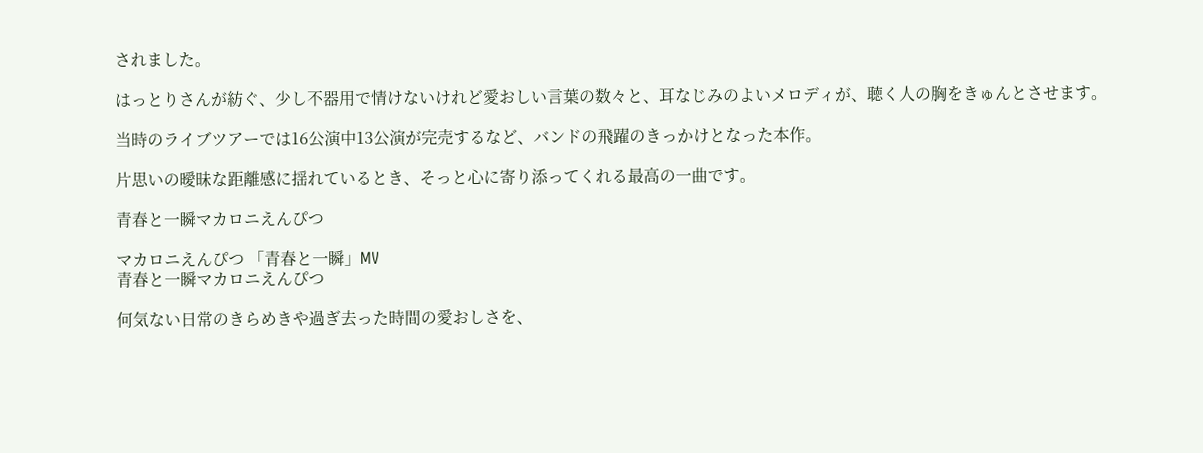されました。

はっとりさんが紡ぐ、少し不器用で情けないけれど愛おしい言葉の数々と、耳なじみのよいメロディが、聴く人の胸をきゅんとさせます。

当時のライブツアーでは16公演中13公演が完売するなど、バンドの飛躍のきっかけとなった本作。

片思いの曖昧な距離感に揺れているとき、そっと心に寄り添ってくれる最高の一曲です。

青春と一瞬マカロニえんぴつ

マカロニえんぴつ 「青春と一瞬」MV
青春と一瞬マカロニえんぴつ

何気ない日常のきらめきや過ぎ去った時間の愛おしさを、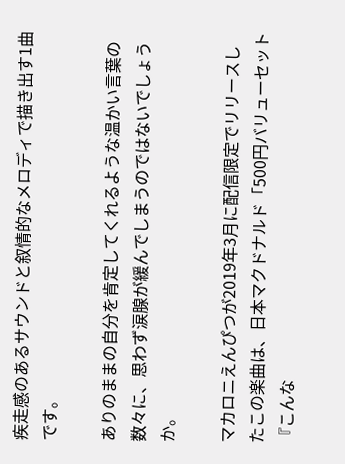疾走感のあるサウンドと叙情的なメロディで描き出す1曲です。

ありのままの自分を肯定してくれるような温かい言葉の数々に、思わず涙腺が緩んでしまうのではないでしょうか。

マカロニえんぴつが2019年3月に配信限定でリリースしたこの楽曲は、日本マクドナルド「500円バリューセット『こんな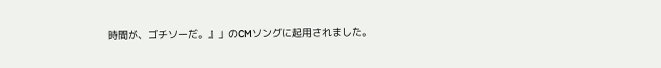時間が、ゴチソーだ。』」のCMソングに起用されました。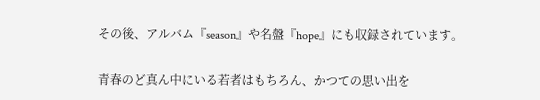その後、アルバム『season』や名盤『hope』にも収録されています。

青春のど真ん中にいる若者はもちろん、かつての思い出を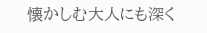懐かしむ大人にも深く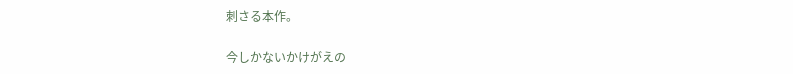刺さる本作。

今しかないかけがえの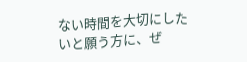ない時間を大切にしたいと願う方に、ぜ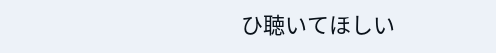ひ聴いてほしい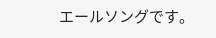エールソングです。